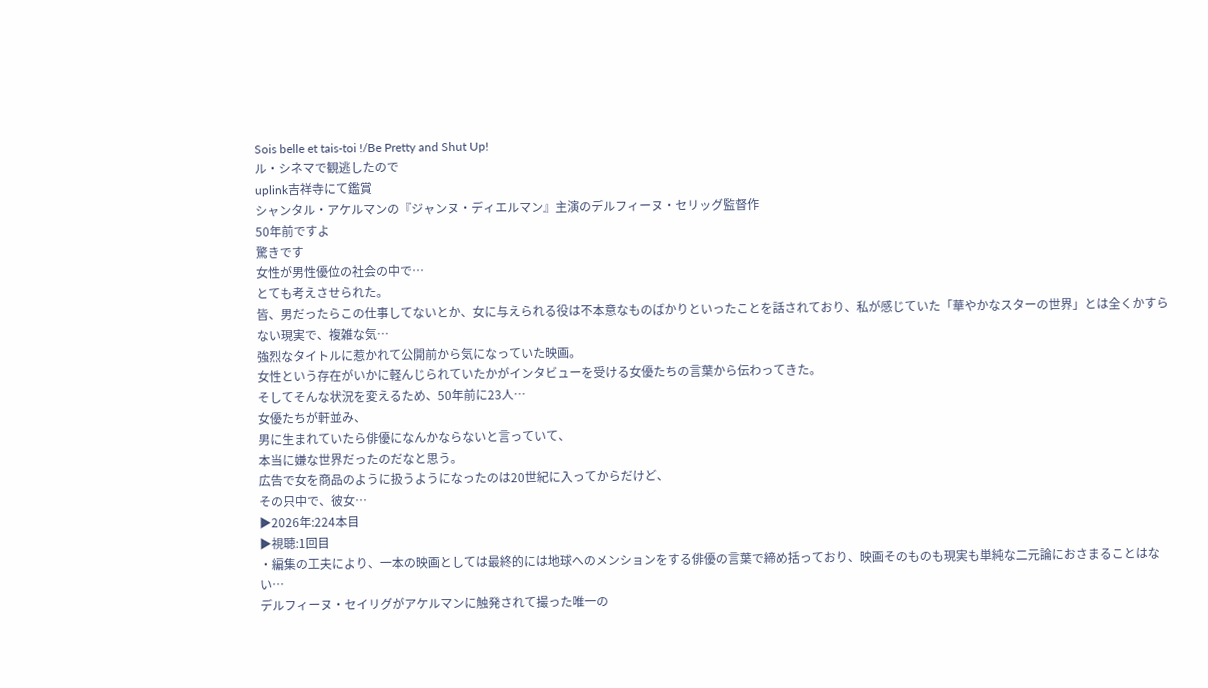Sois belle et tais-toi !/Be Pretty and Shut Up!
ル・シネマで観逃したので
uplink吉祥寺にて鑑賞
シャンタル・アケルマンの『ジャンヌ・ディエルマン』主演のデルフィーヌ・セリッグ監督作
50年前ですよ
驚きです
女性が男性優位の社会の中で…
とても考えさせられた。
皆、男だったらこの仕事してないとか、女に与えられる役は不本意なものばかりといったことを話されており、私が感じていた「華やかなスターの世界」とは全くかすらない現実で、複雑な気…
強烈なタイトルに惹かれて公開前から気になっていた映画。
女性という存在がいかに軽んじられていたかがインタビューを受ける女優たちの言葉から伝わってきた。
そしてそんな状況を変えるため、50年前に23人…
女優たちが軒並み、
男に生まれていたら俳優になんかならないと言っていて、
本当に嫌な世界だったのだなと思う。
広告で女を商品のように扱うようになったのは20世紀に入ってからだけど、
その只中で、彼女…
▶2026年:224本目
▶視聴:1回目
・編集の工夫により、一本の映画としては最終的には地球へのメンションをする俳優の言葉で締め括っており、映画そのものも現実も単純な二元論におさまることはない…
デルフィーヌ・セイリグがアケルマンに触発されて撮った唯一の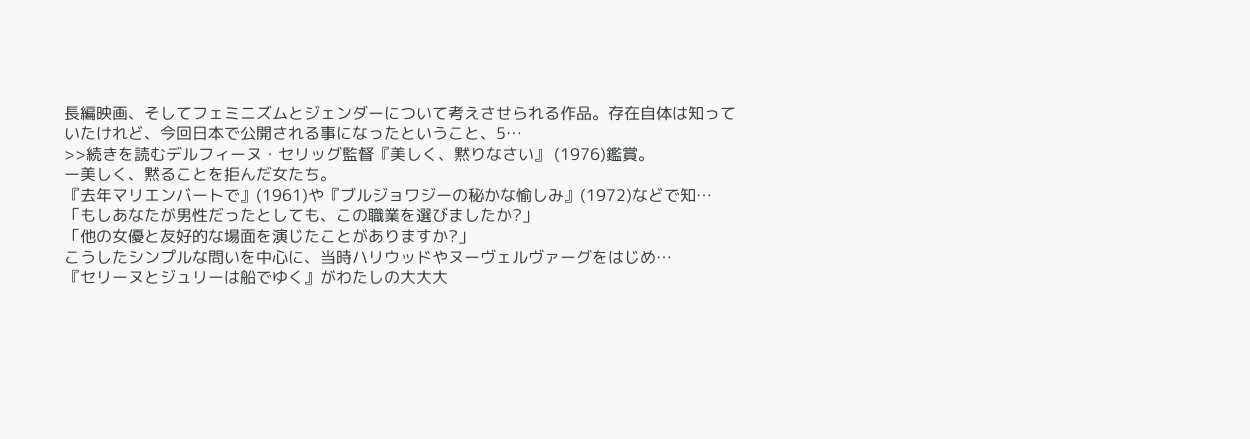長編映画、そしてフェミニズムとジェンダーについて考えさせられる作品。存在自体は知っていたけれど、今回日本で公開される事になったということ、5…
>>続きを読むデルフィーヌ・セリッグ監督『美しく、黙りなさい』 (1976)鑑賞。
ー美しく、黙ることを拒んだ女たち。
『去年マリエンバートで』(1961)や『ブルジョワジーの秘かな愉しみ』(1972)などで知…
「もしあなたが男性だったとしても、この職業を選びましたか?」
「他の女優と友好的な場面を演じたことがありますか?」
こうしたシンプルな問いを中心に、当時ハリウッドやヌーヴェルヴァーグをはじめ…
『セリーヌとジュリーは船でゆく』がわたしの大大大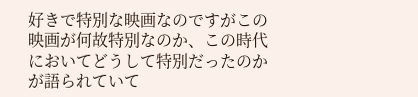好きで特別な映画なのですがこの映画が何故特別なのか、この時代においてどうして特別だったのかが語られていて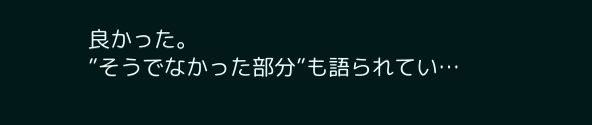良かった。
”そうでなかった部分”も語られてい…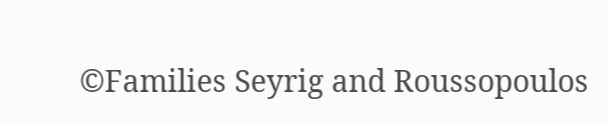©Families Seyrig and Roussopoulos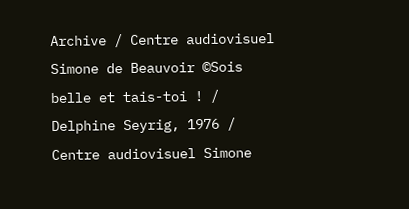Archive / Centre audiovisuel Simone de Beauvoir ©Sois belle et tais-toi ! / Delphine Seyrig, 1976 / Centre audiovisuel Simone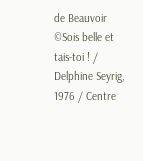de Beauvoir ©Sois belle et tais-toi ! / Delphine Seyrig, 1976 / Centre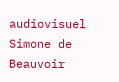audiovisuel Simone de Beauvoir